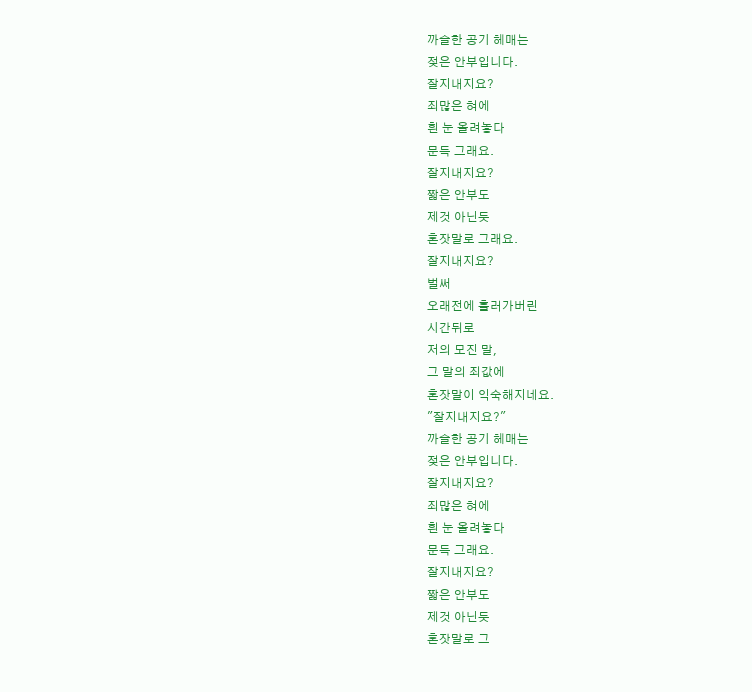까슬한 공기 헤매는
젖은 안부입니다.
잘지내지요?
죄많은 혀에
흰 눈 올려놓다
문득 그래요.
잘지내지요?
짧은 안부도
제것 아닌듯
혼잣말로 그래요.
잘지내지요?
벌써
오래전에 흘러가버린
시간뒤로
저의 모진 말,
그 말의 죄값에
혼잣말이 익숙해지네요.
"잘지내지요?"
까슬한 공기 헤매는
젖은 안부입니다.
잘지내지요?
죄많은 혀에
흰 눈 올려놓다
문득 그래요.
잘지내지요?
짧은 안부도
제것 아닌듯
혼잣말로 그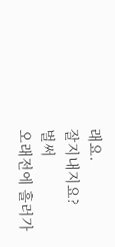래요.
잘지내지요?
벌써
오래전에 흘러가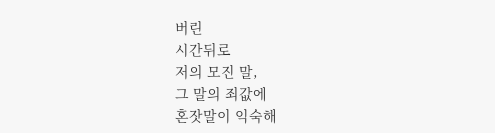버린
시간뒤로
저의 모진 말,
그 말의 죄값에
혼잣말이 익숙해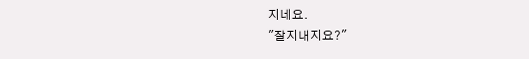지네요.
"잘지내지요?"